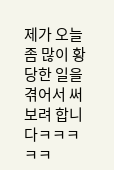제가 오늘 좀 많이 황당한 일을 겪어서 써보려 합니다ㅋㅋㅋㅋㅋ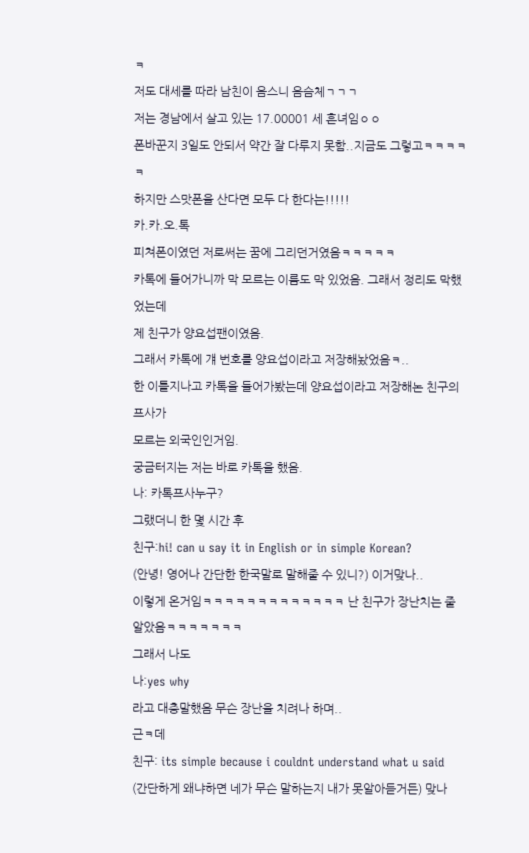ㅋ
저도 대세를 따라 남친이 음스니 음슴체ㄱㄱㄱ
저는 경남에서 살고 있는 17.00001 세 흔녀임ㅇㅇ
폰바꾼지 3일도 안되서 약간 잘 다루지 못함..지금도 그렇고ㅋㅋㅋㅋㅋ
하지만 스맛폰을 산다면 모두 다 한다는!!!!!
카.카.오.톡
피쳐폰이였던 저로써는 꿈에 그리던거였음ㅋㅋㅋㅋㅋ
카톡에 들어가니까 막 모르는 이름도 막 있었음. 그래서 정리도 막했었는데
제 친구가 양요섭팬이였음.
그래서 카톡에 걔 번호를 양요섭이라고 저장해놨었음ㅋ..
한 이틀지나고 카톡을 들어가봤는데 양요섭이라고 저장해논 친구의 프사가
모르는 외국인인거임.
궁금터지는 저는 바로 카톡을 했음.
나: 카톡프사누구?
그랬더니 한 몇 시간 후
친구:hi! can u say it in English or in simple Korean?
(안녕! 영어나 간단한 한국말로 말해줄 수 있니?) 이거맞나..
이렇게 온거임ㅋㅋㅋㅋㅋㅋㅋㅋㅋㅋㅋㅋㅋ 난 친구가 장난치는 줄 알았음ㅋㅋㅋㅋㅋㅋㅋ
그래서 나도
나:yes why
라고 대충말했음 무슨 장난을 치려나 하며..
근ㅋ데
친구: its simple because i couldnt understand what u said
(간단하게 왜냐하면 네가 무슨 말하는지 내가 못알아듣거든) 맞나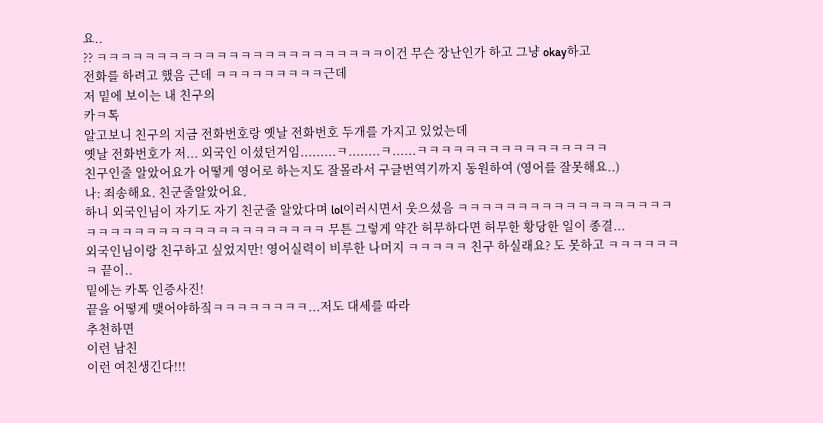요..
?? ㅋㅋㅋㅋㅋㅋㅋㅋㅋㅋㅋㅋㅋㅋㅋㅋㅋㅋㅋㅋㅋㅋㅋㅋ이건 무슨 장난인가 하고 그냥 okay하고
전화를 하려고 했음 근데 ㅋㅋㅋㅋㅋㅋㅋㅋㅋ근데
저 밑에 보이는 내 친구의
카ㅋ톡
알고보니 친구의 지금 전화번호랑 옛날 전화번호 두개를 가지고 있었는데
옛날 전화번호가 저... 외국인 이셨던거임.........ㅋ........ㅋ......ㅋㅋㅋㅋㅋㅋㅋㅋㅋㅋㅋㅋㅋㅋㅋㅋ
친구인줄 알았어요가 어떻게 영어로 하는지도 잘몰라서 구글번역기까지 동원하여 (영어를 잘못해요..)
나: 죄송해요. 친군줄알았어요.
하니 외국인님이 자기도 자기 친군줄 알았다며 lol이러시면서 웃으셨음 ㅋㅋㅋㅋㅋㅋㅋㅋㅋㅋㅋㅋㅋㅋㅋㅋㅋㅋㅋㅋㅋㅋㅋㅋㅋㅋㅋㅋㅋㅋㅋㅋㅋㅋㅋㅋㅋㅋ 무튼 그렇게 약간 허무하다면 허무한 황당한 일이 종결...
외국인님이랑 친구하고 싶었지만! 영어실력이 비루한 나머지 ㅋㅋㅋㅋㅋ 친구 하실래요? 도 못하고 ㅋㅋㅋㅋㅋㅋㅋ 끝이..
밑에는 카톡 인증사진!
끝을 어떻게 맺어야하짘ㅋㅋㅋㅋㅋㅋㅋㅋ...저도 대세를 따라
추천하면
이런 남친
이런 여친생긴다!!!